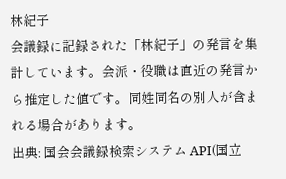林紀子
会議録に記録された「林紀子」の発言を集計しています。会派・役職は直近の発言から推定した値です。同姓同名の別人が含まれる場合があります。
出典: 国会会議録検索システム API(国立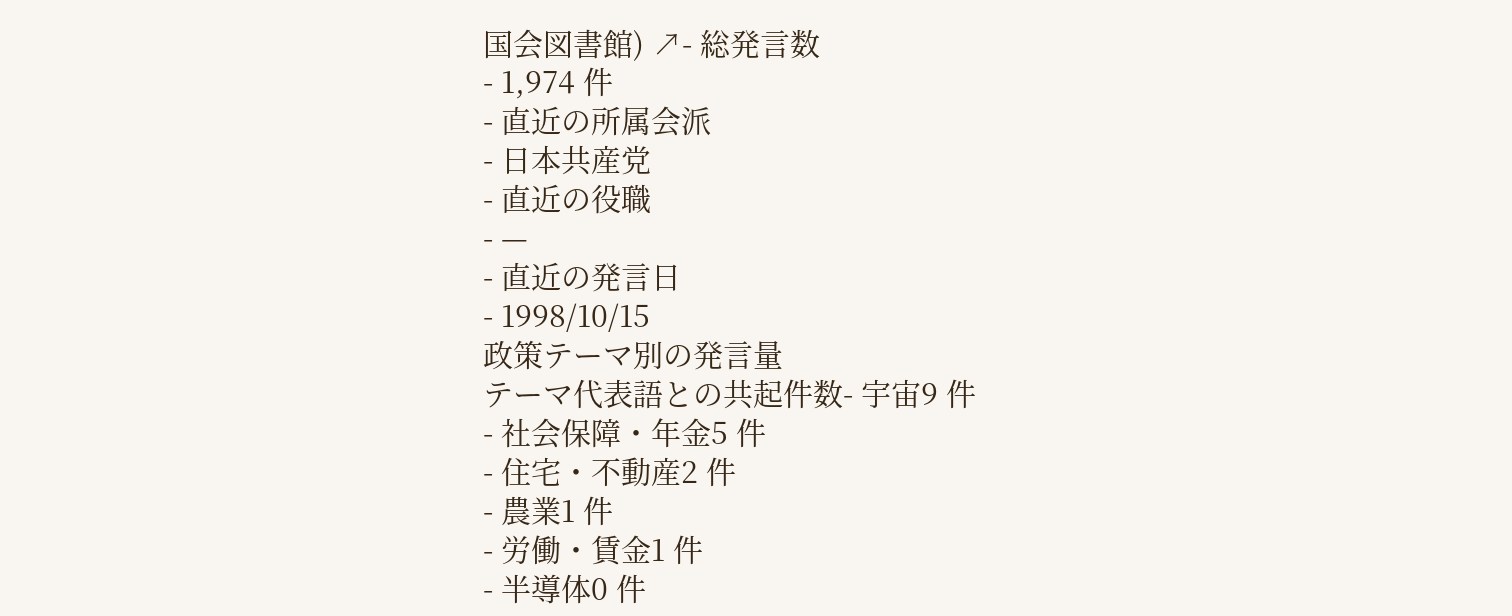国会図書館) ↗- 総発言数
- 1,974 件
- 直近の所属会派
- 日本共産党
- 直近の役職
- —
- 直近の発言日
- 1998/10/15
政策テーマ別の発言量
テーマ代表語との共起件数- 宇宙9 件
- 社会保障・年金5 件
- 住宅・不動産2 件
- 農業1 件
- 労働・賃金1 件
- 半導体0 件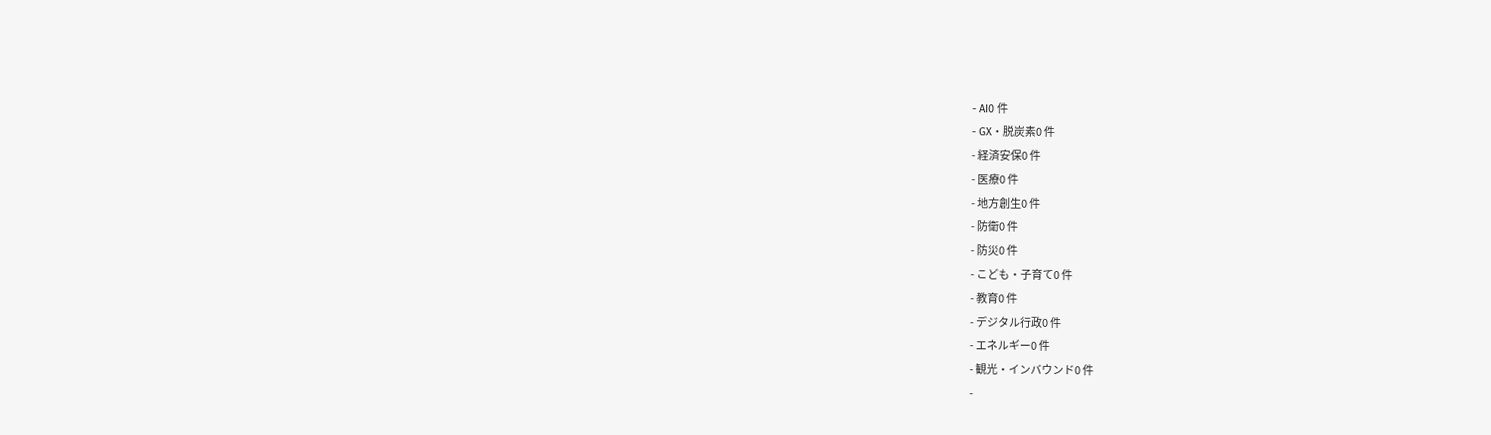- AI0 件
- GX・脱炭素0 件
- 経済安保0 件
- 医療0 件
- 地方創生0 件
- 防衛0 件
- 防災0 件
- こども・子育て0 件
- 教育0 件
- デジタル行政0 件
- エネルギー0 件
- 観光・インバウンド0 件
-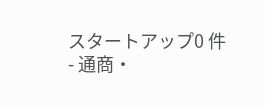スタートアップ0 件
- 通商・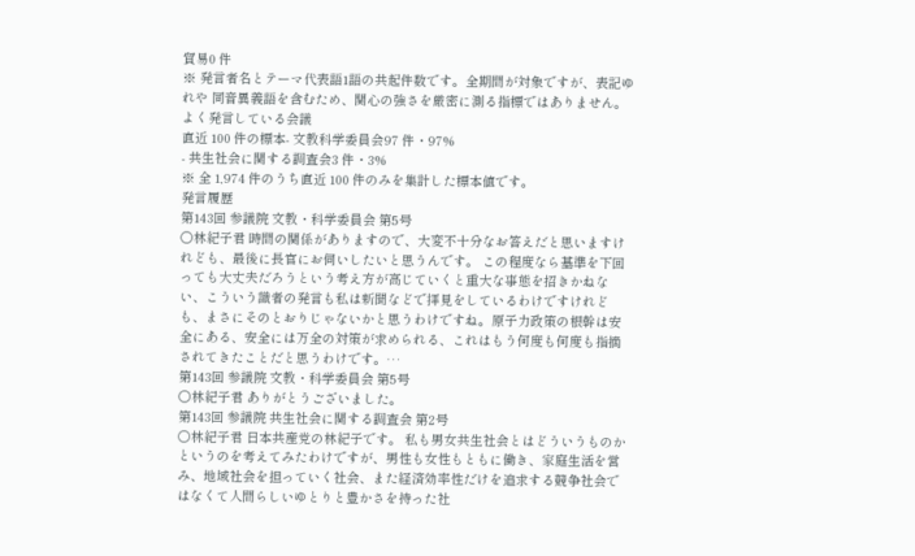貿易0 件
※ 発言者名とテーマ代表語1語の共起件数です。全期間が対象ですが、表記ゆれや 同音異義語を含むため、関心の強さを厳密に測る指標ではありません。
よく発言している会議
直近 100 件の標本- 文教科学委員会97 件・97%
- 共生社会に関する調査会3 件・3%
※ 全 1,974 件のうち直近 100 件のみを集計した標本値です。
発言履歴
第143回 参議院 文教・科学委員会 第5号
○林紀子君 時間の関係がありますので、大変不十分なお答えだと思いますけれども、最後に長官にお伺いしたいと思うんです。 この程度なら基準を下回っても大丈夫だろうという考え方が高じていくと重大な事態を招きかねない、こういう識者の発言も私は新聞などで拝見をしているわけですけれども、まさにそのとおりじゃないかと思うわけですね。原子力政策の根幹は安全にある、安全には万全の対策が求められる、これはもう何度も何度も指摘されてきたことだと思うわけです。…
第143回 参議院 文教・科学委員会 第5号
○林紀子君 ありがとうございました。
第143回 参議院 共生社会に関する調査会 第2号
○林紀子君 日本共産党の林紀子です。 私も男女共生社会とはどういうものかというのを考えてみたわけですが、男性も女性もともに働き、家庭生活を営み、地域社会を担っていく社会、また経済効率性だけを追求する競争社会ではなくて人間らしいゆとりと豊かさを持った社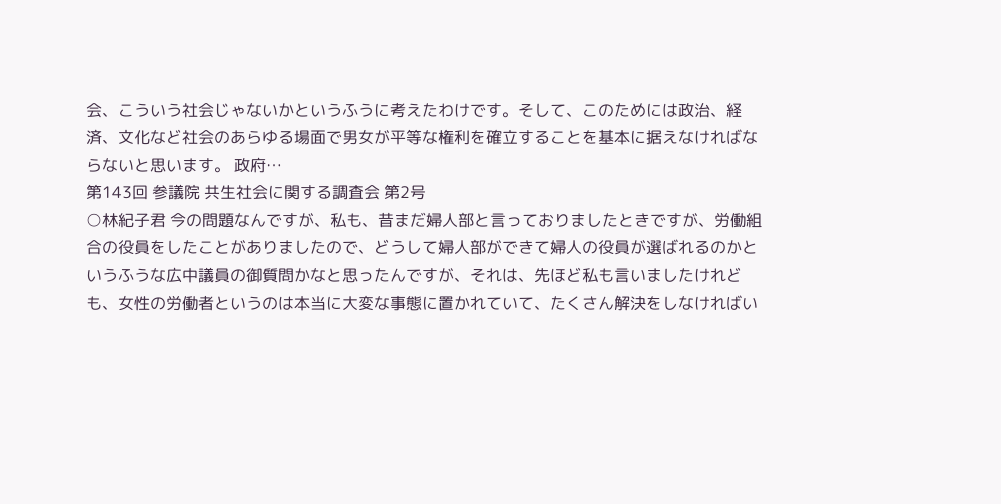会、こういう社会じゃないかというふうに考えたわけです。そして、このためには政治、経済、文化など社会のあらゆる場面で男女が平等な権利を確立することを基本に据えなければならないと思います。 政府…
第143回 参議院 共生社会に関する調査会 第2号
○林紀子君 今の問題なんですが、私も、昔まだ婦人部と言っておりましたときですが、労働組合の役員をしたことがありましたので、どうして婦人部ができて婦人の役員が選ばれるのかというふうな広中議員の御質問かなと思ったんですが、それは、先ほど私も言いましたけれども、女性の労働者というのは本当に大変な事態に置かれていて、たくさん解決をしなければい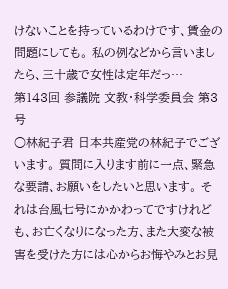けないことを持っているわけです、賃金の問題にしても。 私の例などから言いましたら、三十歳で女性は定年だっ…
第143回 参議院 文教・科学委員会 第3号
○林紀子君 日本共産党の林紀子でございます。 質問に入ります前に一点、緊急な要請、お願いをしたいと思います。 それは台風七号にかかわってですけれども、お亡くなりになった方、また大変な被害を受けた方には心からお悔やみとお見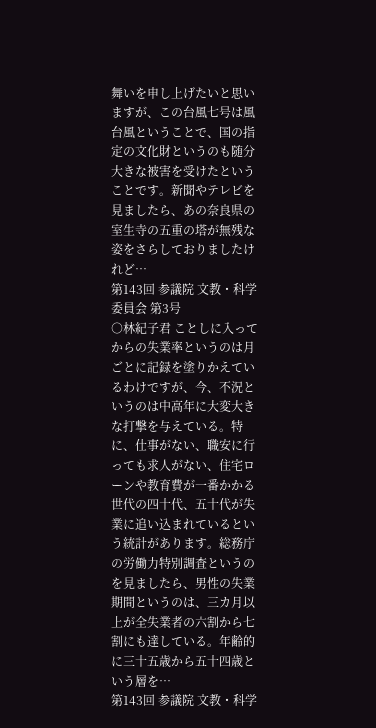舞いを申し上げたいと思いますが、この台風七号は風台風ということで、国の指定の文化財というのも随分大きな被害を受けたということです。新聞やテレビを見ましたら、あの奈良県の室生寺の五重の塔が無残な姿をさらしておりましたけれど…
第143回 参議院 文教・科学委員会 第3号
○林紀子君 ことしに入ってからの失業率というのは月ごとに記録を塗りかえているわけですが、今、不況というのは中高年に大変大きな打撃を与えている。特に、仕事がない、職安に行っても求人がない、住宅ローンや教育費が一番かかる世代の四十代、五十代が失業に追い込まれているという統計があります。総務庁の労働力特別調査というのを見ましたら、男性の失業期間というのは、三カ月以上が全失業者の六割から七割にも達している。年齢的に三十五歳から五十四歳という層を…
第143回 参議院 文教・科学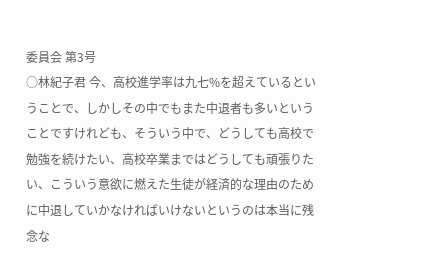委員会 第3号
○林紀子君 今、高校進学率は九七%を超えているということで、しかしその中でもまた中退者も多いということですけれども、そういう中で、どうしても高校で勉強を続けたい、高校卒業まではどうしても頑張りたい、こういう意欲に燃えた生徒が経済的な理由のために中退していかなければいけないというのは本当に残念な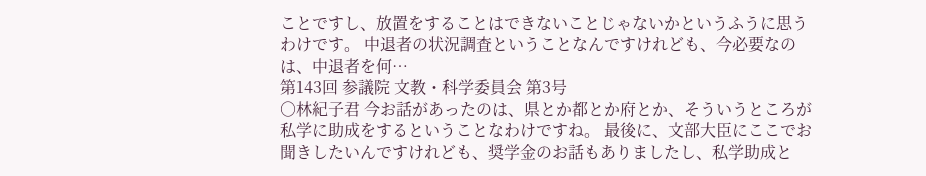ことですし、放置をすることはできないことじゃないかというふうに思うわけです。 中退者の状況調査ということなんですけれども、今必要なのは、中退者を何…
第143回 参議院 文教・科学委員会 第3号
○林紀子君 今お話があったのは、県とか都とか府とか、そういうところが私学に助成をするということなわけですね。 最後に、文部大臣にここでお聞きしたいんですけれども、奨学金のお話もありましたし、私学助成と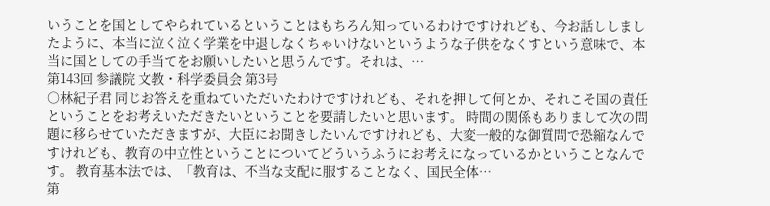いうことを国としてやられているということはもちろん知っているわけですけれども、今お話ししましたように、本当に泣く泣く学業を中退しなくちゃいけないというような子供をなくすという意味で、本当に国としての手当てをお願いしたいと思うんです。それは、…
第143回 参議院 文教・科学委員会 第3号
○林紀子君 同じお答えを重ねていただいたわけですけれども、それを押して何とか、それこそ国の責任ということをお考えいただきたいということを要請したいと思います。 時間の関係もありまして次の問題に移らせていただきますが、大臣にお聞きしたいんですけれども、大変一般的な御質問で恐縮なんですけれども、教育の中立性ということについてどういうふうにお考えになっているかということなんです。 教育基本法では、「教育は、不当な支配に服することなく、国民全体…
第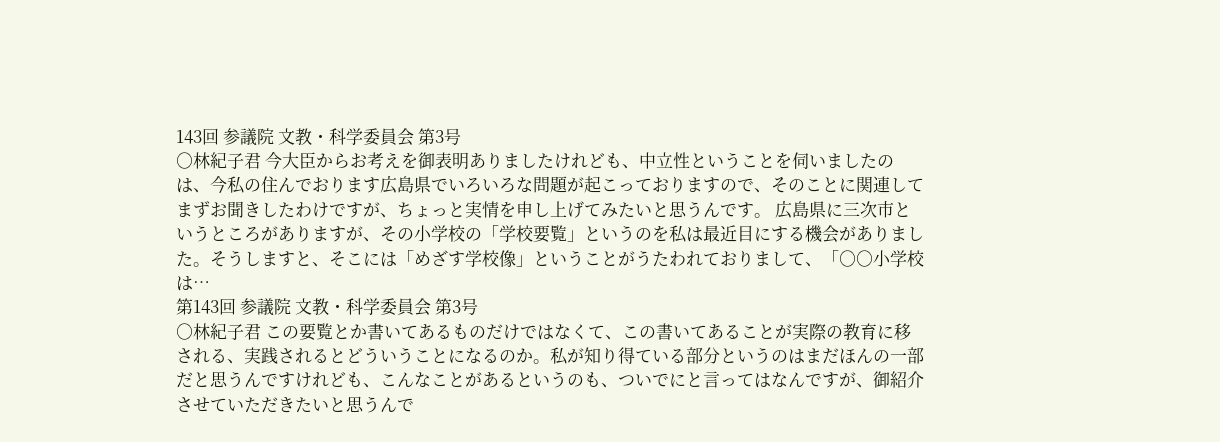143回 参議院 文教・科学委員会 第3号
○林紀子君 今大臣からお考えを御表明ありましたけれども、中立性ということを伺いましたのは、今私の住んでおります広島県でいろいろな問題が起こっておりますので、そのことに関連してまずお聞きしたわけですが、ちょっと実情を申し上げてみたいと思うんです。 広島県に三次市というところがありますが、その小学校の「学校要覧」というのを私は最近目にする機会がありました。そうしますと、そこには「めざす学校像」ということがうたわれておりまして、「○○小学校は…
第143回 参議院 文教・科学委員会 第3号
○林紀子君 この要覧とか書いてあるものだけではなくて、この書いてあることが実際の教育に移される、実践されるとどういうことになるのか。私が知り得ている部分というのはまだほんの一部だと思うんですけれども、こんなことがあるというのも、ついでにと言ってはなんですが、御紹介させていただきたいと思うんで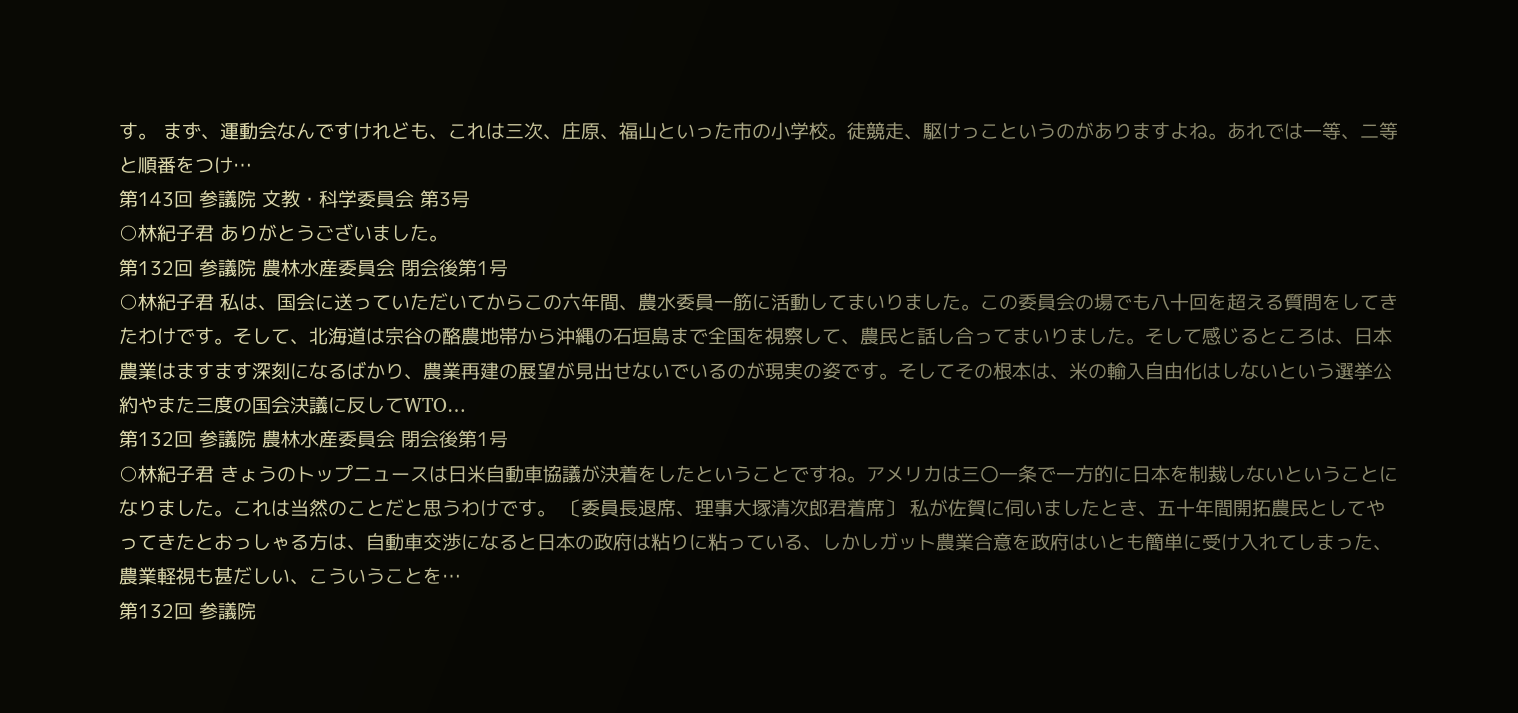す。 まず、運動会なんですけれども、これは三次、庄原、福山といった市の小学校。徒競走、駆けっこというのがありますよね。あれでは一等、二等と順番をつけ…
第143回 参議院 文教・科学委員会 第3号
○林紀子君 ありがとうございました。
第132回 参議院 農林水産委員会 閉会後第1号
○林紀子君 私は、国会に送っていただいてからこの六年間、農水委員一筋に活動してまいりました。この委員会の場でも八十回を超える質問をしてきたわけです。そして、北海道は宗谷の酪農地帯から沖縄の石垣島まで全国を視察して、農民と話し合ってまいりました。そして感じるところは、日本農業はますます深刻になるばかり、農業再建の展望が見出せないでいるのが現実の姿です。そしてその根本は、米の輸入自由化はしないという選挙公約やまた三度の国会決議に反してWTO…
第132回 参議院 農林水産委員会 閉会後第1号
○林紀子君 きょうのトップニュースは日米自動車協議が決着をしたということですね。アメリカは三〇一条で一方的に日本を制裁しないということになりました。これは当然のことだと思うわけです。 〔委員長退席、理事大塚清次郎君着席〕 私が佐賀に伺いましたとき、五十年間開拓農民としてやってきたとおっしゃる方は、自動車交渉になると日本の政府は粘りに粘っている、しかしガット農業合意を政府はいとも簡単に受け入れてしまった、農業軽視も甚だしい、こういうことを…
第132回 参議院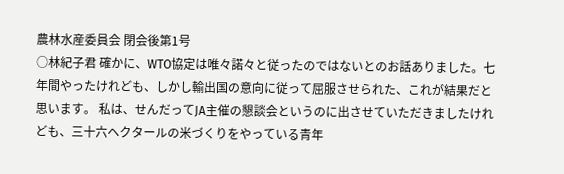農林水産委員会 閉会後第1号
○林紀子君 確かに、WTO協定は唯々諾々と従ったのではないとのお話ありました。七年間やったけれども、しかし輸出国の意向に従って屈服させられた、これが結果だと思います。 私は、せんだってJA主催の懇談会というのに出させていただきましたけれども、三十六ヘクタールの米づくりをやっている青年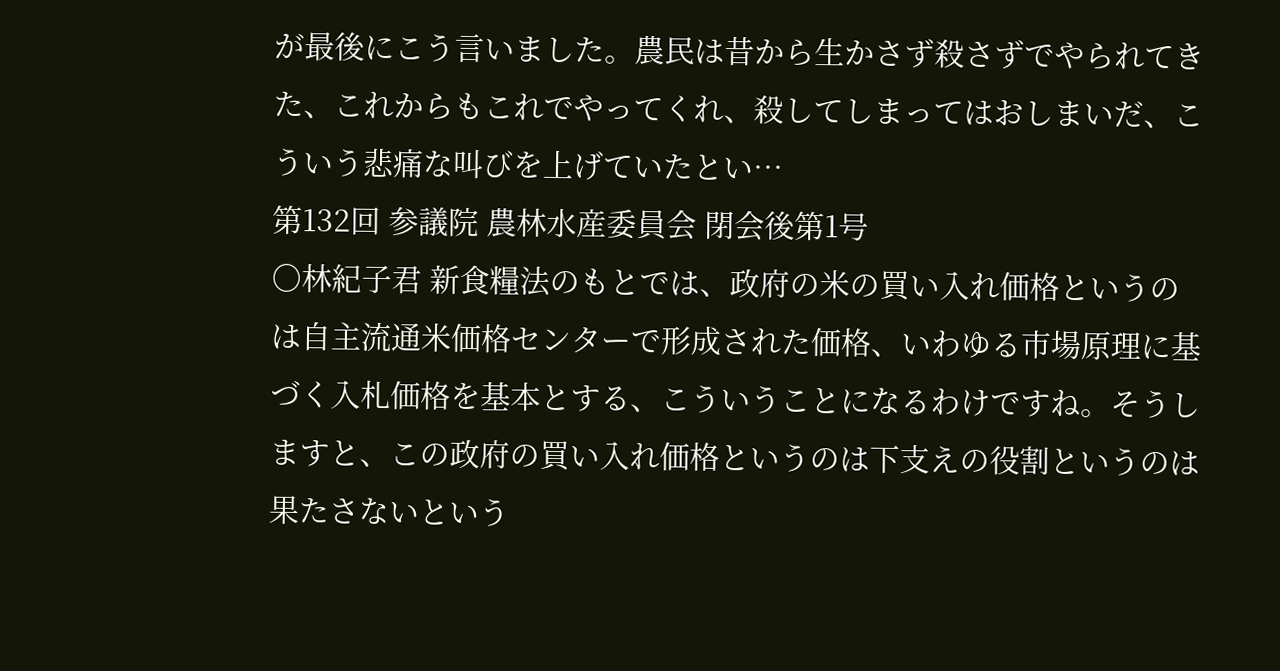が最後にこう言いました。農民は昔から生かさず殺さずでやられてきた、これからもこれでやってくれ、殺してしまってはおしまいだ、こういう悲痛な叫びを上げていたとい…
第132回 参議院 農林水産委員会 閉会後第1号
○林紀子君 新食糧法のもとでは、政府の米の買い入れ価格というのは自主流通米価格センターで形成された価格、いわゆる市場原理に基づく入札価格を基本とする、こういうことになるわけですね。そうしますと、この政府の買い入れ価格というのは下支えの役割というのは果たさないという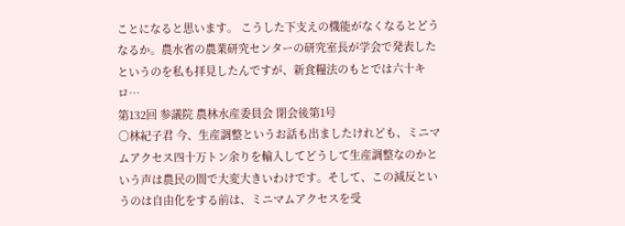ことになると思います。 こうした下支えの機能がなくなるとどうなるか。農水省の農業研究センターの研究室長が学会で発表したというのを私も拝見したんですが、新食糧法のもとでは六十キロ…
第132回 参議院 農林水産委員会 閉会後第1号
○林紀子君 今、生産調整というお話も出ましたけれども、ミニマムアクセス四十万トン余りを輸入してどうして生産調整なのかという声は農民の間で大変大きいわけです。そして、この減反というのは自由化をする前は、ミニマムアクセスを受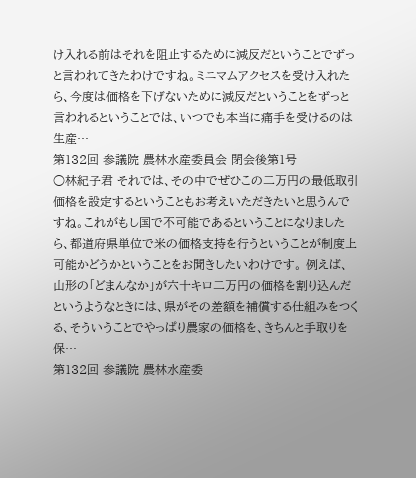け入れる前はそれを阻止するために減反だということでずっと言われてきたわけですね。ミニマムアクセスを受け入れたら、今度は価格を下げないために減反だということをずっと言われるということでは、いつでも本当に痛手を受けるのは生産…
第132回 参議院 農林水産委員会 閉会後第1号
○林紀子君 それでは、その中でぜひこの二万円の最低取引価格を設定するということもお考えいただきたいと思うんですね。これがもし国で不可能であるということになりましたら、都道府県単位で米の価格支持を行うということが制度上可能かどうかということをお聞きしたいわけです。 例えば、山形の「どまんなか」が六十キロ二万円の価格を割り込んだというようなときには、県がその差額を補償する仕組みをつくる、そういうことでやっぱり農家の価格を、きちんと手取りを保…
第132回 参議院 農林水産委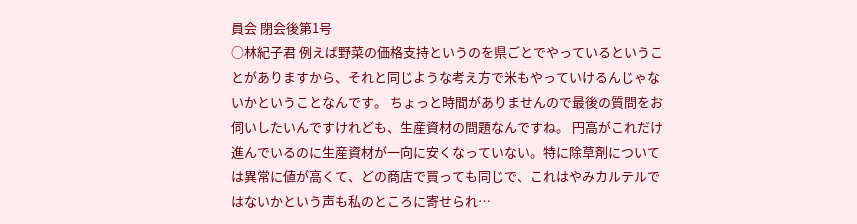員会 閉会後第1号
○林紀子君 例えば野菜の価格支持というのを県ごとでやっているということがありますから、それと同じような考え方で米もやっていけるんじゃないかということなんです。 ちょっと時間がありませんので最後の質問をお伺いしたいんですけれども、生産資材の問題なんですね。 円高がこれだけ進んでいるのに生産資材が一向に安くなっていない。特に除草剤については異常に値が高くて、どの商店で買っても同じで、これはやみカルテルではないかという声も私のところに寄せられ…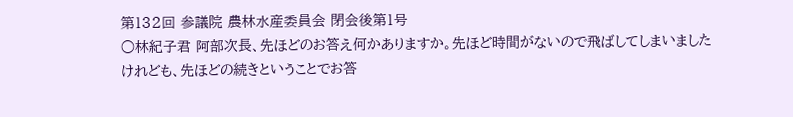第132回 参議院 農林水産委員会 閉会後第1号
○林紀子君 阿部次長、先ほどのお答え何かありますか。先ほど時間がないので飛ばしてしまいましたけれども、先ほどの続きということでお答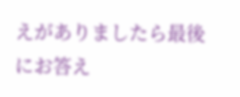えがありましたら最後にお答え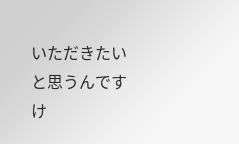いただきたいと思うんですけ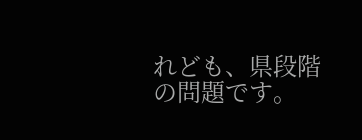れども、県段階の問題です。